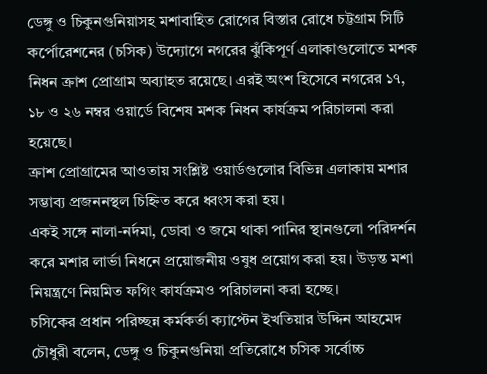ডেঙ্গু ও চিকুনগুনিয়াসহ মশাবাহিত রোগের বিস্তার রোধে চট্টগ্রাম সিটি কর্পোরেশনের (চসিক) উদ্যোগে নগরের ঝুঁকিপূর্ণ এলাকাগুলোতে মশক নিধন ক্রাশ প্রোগ্রাম অব্যাহত রয়েছে। এরই অংশ হিসেবে নগরের ১৭, ১৮ ও ২৬ নম্বর ওয়ার্ডে বিশেষ মশক নিধন কার্যক্রম পরিচালনা করা হয়েছে।
ক্রাশ প্রোগ্রামের আওতায় সংশ্লিষ্ট ওয়ার্ডগুলোর বিভিন্ন এলাকায় মশার সম্ভাব্য প্রজননস্থল চিহ্নিত করে ধ্বংস করা হয়।
একই সঙ্গে নালা-নর্দমা, ডোবা ও জমে থাকা পানির স্থানগুলো পরিদর্শন করে মশার লার্ভা নিধনে প্রয়োজনীয় ওষুধ প্রয়োগ করা হয়। উড়ন্ত মশা নিয়ন্ত্রণে নিয়মিত ফগিং কার্যক্রমও পরিচালনা করা হচ্ছে।
চসিকের প্রধান পরিচ্ছন্ন কর্মকর্তা ক্যাপ্টেন ইখতিয়ার উদ্দিন আহমেদ চৌধুরী বলেন, ডেঙ্গু ও চিকুনগুনিয়া প্রতিরোধে চসিক সর্বোচ্চ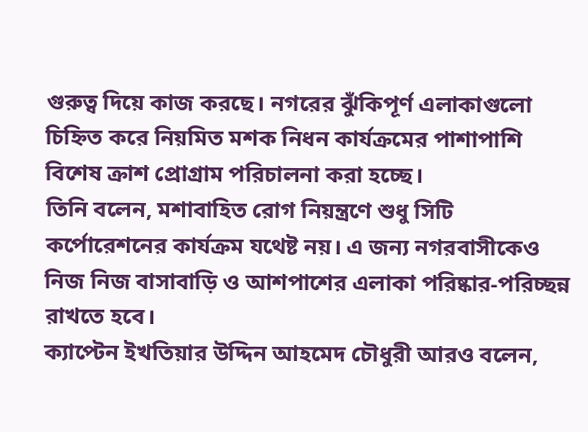গুরুত্ব দিয়ে কাজ করছে। নগরের ঝুঁকিপূর্ণ এলাকাগুলো চিহ্নিত করে নিয়মিত মশক নিধন কার্যক্রমের পাশাপাশি বিশেষ ক্রাশ প্রোগ্রাম পরিচালনা করা হচ্ছে।
তিনি বলেন, মশাবাহিত রোগ নিয়ন্ত্রণে শুধু সিটি কর্পোরেশনের কার্যক্রম যথেষ্ট নয়। এ জন্য নগরবাসীকেও নিজ নিজ বাসাবাড়ি ও আশপাশের এলাকা পরিষ্কার-পরিচ্ছন্ন রাখতে হবে।
ক্যাপ্টেন ইখতিয়ার উদ্দিন আহমেদ চৌধুরী আরও বলেন,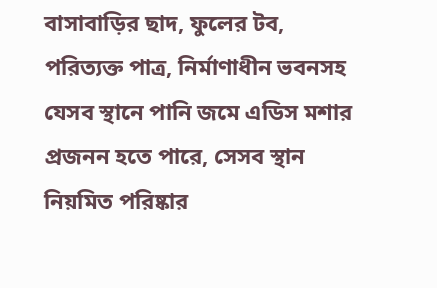বাসাবাড়ির ছাদ, ফুলের টব, পরিত্যক্ত পাত্র, নির্মাণাধীন ভবনসহ যেসব স্থানে পানি জমে এডিস মশার প্রজনন হতে পারে, সেসব স্থান নিয়মিত পরিষ্কার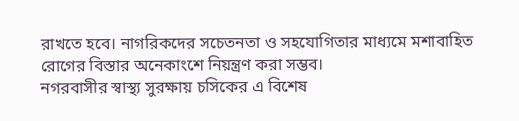রাখতে হবে। নাগরিকদের সচেতনতা ও সহযোগিতার মাধ্যমে মশাবাহিত রোগের বিস্তার অনেকাংশে নিয়ন্ত্রণ করা সম্ভব।
নগরবাসীর স্বাস্থ্য সুরক্ষায় চসিকের এ বিশেষ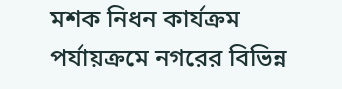মশক নিধন কার্যক্রম পর্যায়ক্রমে নগরের বিভিন্ন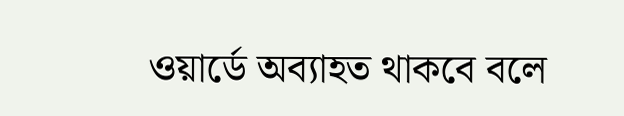ওয়ার্ডে অব্যাহত থাকবে বলে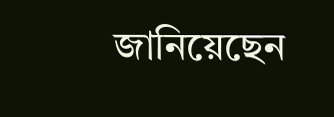জানিয়েছেন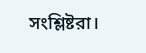সংশ্লিষ্টরা।